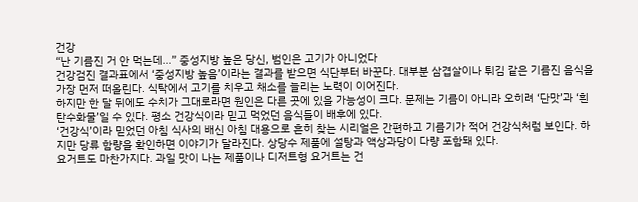건강
“난 기름진 거 안 먹는데…” 중성지방 높은 당신, 범인은 고기가 아니었다
건강검진 결과표에서 ‘중성지방 높음’이라는 결과를 받으면 식단부터 바꾼다. 대부분 삼겹살이나 튀김 같은 기름진 음식을 가장 먼저 떠올린다. 식탁에서 고기를 치우고 채소를 늘리는 노력이 이어진다.
하지만 한 달 뒤에도 수치가 그대로라면 원인은 다른 곳에 있을 가능성이 크다. 문제는 기름이 아니라 오히려 ‘단맛’과 ‘흰 탄수화물’일 수 있다. 평소 건강식이라 믿고 먹었던 음식들이 배후에 있다.
‘건강식’이라 믿었던 아침 식사의 배신 아침 대용으로 흔히 찾는 시리얼은 간편하고 기름기가 적어 건강식처럼 보인다. 하지만 당류 함량을 확인하면 이야기가 달라진다. 상당수 제품에 설탕과 액상과당이 다량 포함돼 있다.
요거트도 마찬가지다. 과일 맛이 나는 제품이나 디저트형 요거트는 건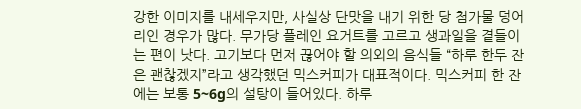강한 이미지를 내세우지만, 사실상 단맛을 내기 위한 당 첨가물 덩어리인 경우가 많다. 무가당 플레인 요거트를 고르고 생과일을 곁들이는 편이 낫다. 고기보다 먼저 끊어야 할 의외의 음식들 “하루 한두 잔은 괜찮겠지”라고 생각했던 믹스커피가 대표적이다. 믹스커피 한 잔에는 보통 5~6g의 설탕이 들어있다. 하루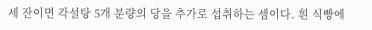세 잔이면 각설탕 5개 분량의 당을 추가로 섭취하는 셈이다. 흰 식빵에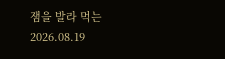잼을 발라 먹는
2026.08.19